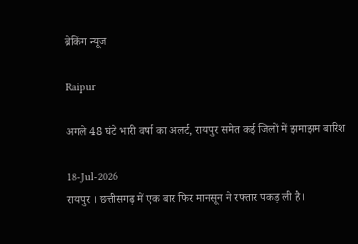ब्रेकिंग न्यूज

Raipur

अगले 48 घंटे भारी वर्षा का अलर्ट, रायपुर समेत कई जिलों में झमाझम बारिश

18-Jul-2026
रायपुर । छत्तीसगढ़ में एक बार फिर मानसून ने रफ्तार पकड़ ली है।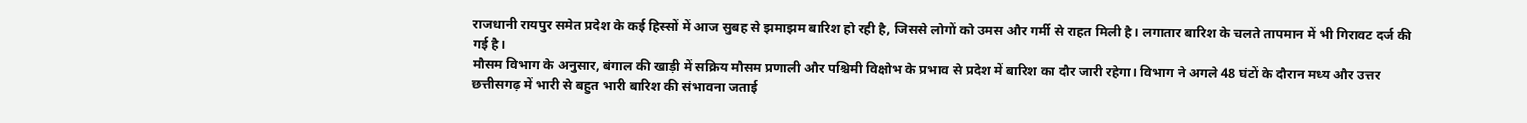राजधानी रायपुर समेत प्रदेश के कई हिस्सों में आज सुबह से झमाझम बारिश हो रही है, जिससे लोगों को उमस और गर्मी से राहत मिली है। लगातार बारिश के चलते तापमान में भी गिरावट दर्ज की गई है।
मौसम विभाग के अनुसार, बंगाल की खाड़ी में सक्रिय मौसम प्रणाली और पश्चिमी विक्षोभ के प्रभाव से प्रदेश में बारिश का दौर जारी रहेगा। विभाग ने अगले 48 घंटों के दौरान मध्य और उत्तर छत्तीसगढ़ में भारी से बहुत भारी बारिश की संभावना जताई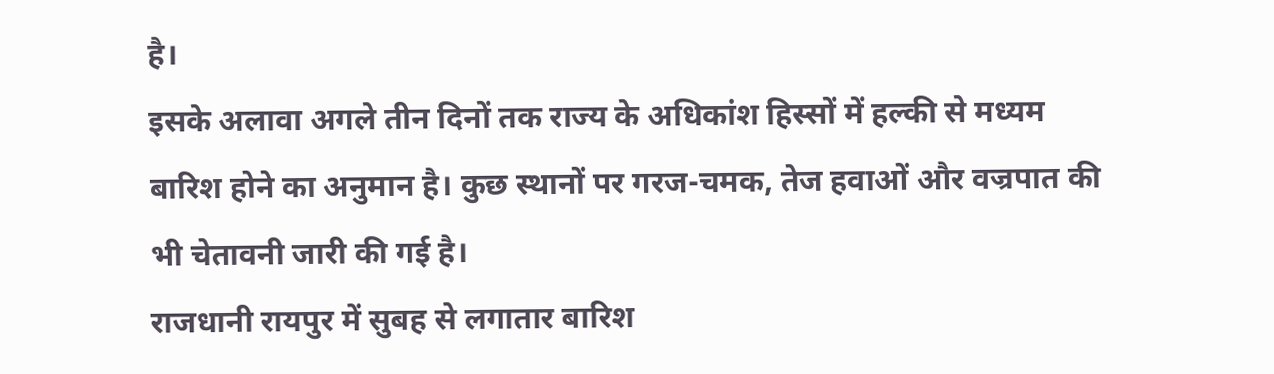है।
इसके अलावा अगले तीन दिनों तक राज्य के अधिकांश हिस्सों में हल्की से मध्यम बारिश होने का अनुमान है। कुछ स्थानों पर गरज-चमक, तेज हवाओं और वज्रपात की भी चेतावनी जारी की गई है।
राजधानी रायपुर में सुबह से लगातार बारिश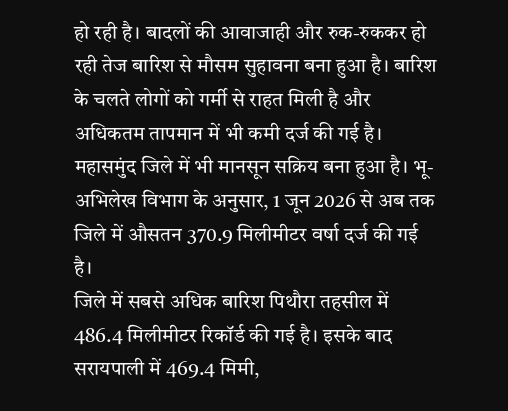हो रही है। बादलों की आवाजाही और रुक-रुककर हो रही तेज बारिश से मौसम सुहावना बना हुआ है। बारिश के चलते लोगों को गर्मी से राहत मिली है और अधिकतम तापमान में भी कमी दर्ज की गई है।
महासमुंद जिले में भी मानसून सक्रिय बना हुआ है। भू-अभिलेख विभाग के अनुसार, 1 जून 2026 से अब तक जिले में औसतन 370.9 मिलीमीटर वर्षा दर्ज की गई है।
जिले में सबसे अधिक बारिश पिथौरा तहसील में 486.4 मिलीमीटर रिकॉर्ड की गई है। इसके बाद सरायपाली में 469.4 मिमी,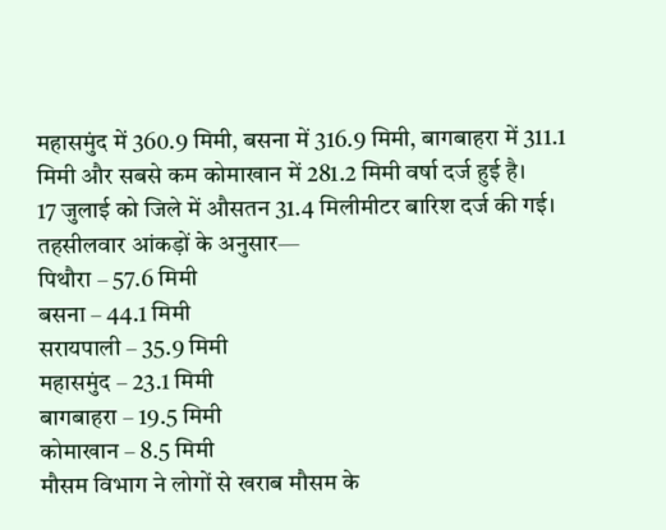महासमुंद में 360.9 मिमी, बसना में 316.9 मिमी, बागबाहरा में 311.1 मिमी और सबसे कम कोमाखान में 281.2 मिमी वर्षा दर्ज हुई है।
17 जुलाई को जिले में औसतन 31.4 मिलीमीटर बारिश दर्ज की गई। तहसीलवार आंकड़ों के अनुसार—
पिथौरा – 57.6 मिमी
बसना – 44.1 मिमी
सरायपाली – 35.9 मिमी
महासमुंद – 23.1 मिमी
बागबाहरा – 19.5 मिमी
कोमाखान – 8.5 मिमी
मौसम विभाग ने लोगों से खराब मौसम के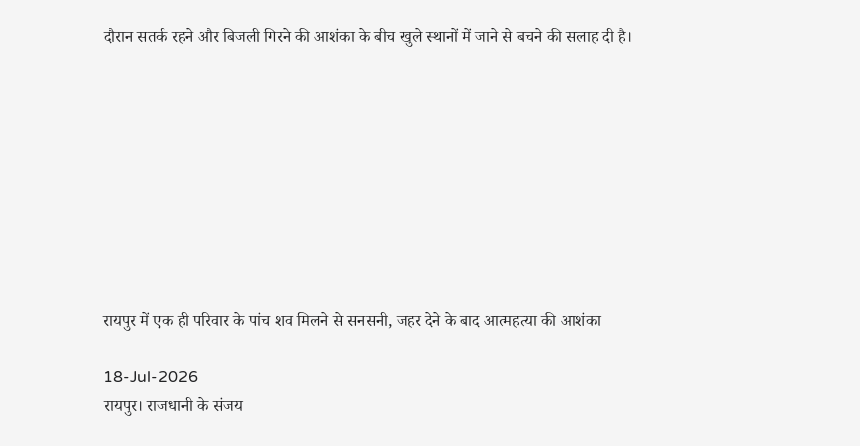दौरान सतर्क रहने और बिजली गिरने की आशंका के बीच खुले स्थानों में जाने से बचने की सलाह दी है।









रायपुर में एक ही परिवार के पांच शव मिलने से सनसनी, जहर देने के बाद आत्महत्या की आशंका

18-Jul-2026
रायपुर। राजधानी के संजय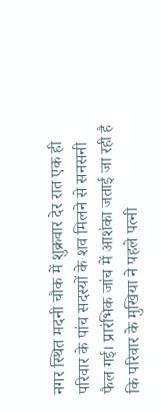नगर स्थित मदनी चौक में शुक्रवार देर रात एक ही परिवार के पांच सदस्यों के शव मिलने से सनसनी फैल गई। प्रारंभिक जांच में आशंका जताई जा रही है कि परिवार के मुखिया ने पहले पत्नी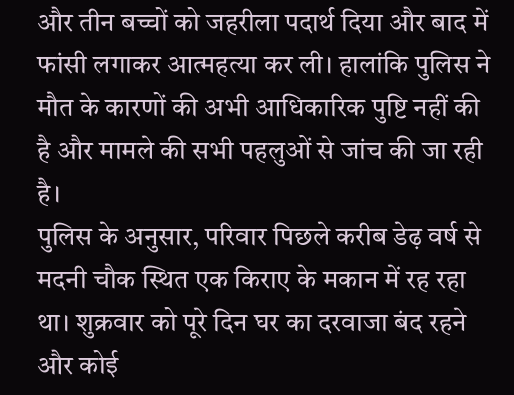और तीन बच्चों को जहरीला पदार्थ दिया और बाद में फांसी लगाकर आत्महत्या कर ली। हालांकि पुलिस ने मौत के कारणों की अभी आधिकारिक पुष्टि नहीं की है और मामले की सभी पहलुओं से जांच की जा रही है।
पुलिस के अनुसार, परिवार पिछले करीब डेढ़ वर्ष से मदनी चौक स्थित एक किराए के मकान में रह रहा था। शुक्रवार को पूरे दिन घर का दरवाजा बंद रहने और कोई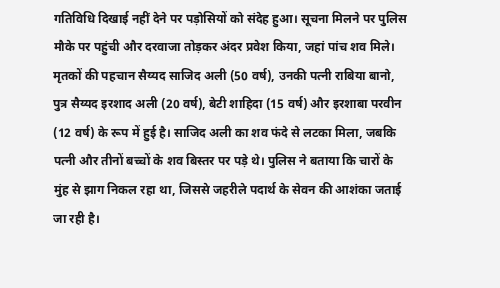गतिविधि दिखाई नहीं देने पर पड़ोसियों को संदेह हुआ। सूचना मिलने पर पुलिस मौके पर पहुंची और दरवाजा तोड़कर अंदर प्रवेश किया, जहां पांच शव मिले।
मृतकों की पहचान सैय्यद साजिद अली (50 वर्ष), उनकी पत्नी राबिया बानो, पुत्र सैय्यद इरशाद अली (20 वर्ष), बेटी शाहिदा (15 वर्ष) और इरशाबा परवीन (12 वर्ष) के रूप में हुई है। साजिद अली का शव फंदे से लटका मिला, जबकि पत्नी और तीनों बच्चों के शव बिस्तर पर पड़े थे। पुलिस ने बताया कि चारों के मुंह से झाग निकल रहा था, जिससे जहरीले पदार्थ के सेवन की आशंका जताई जा रही है।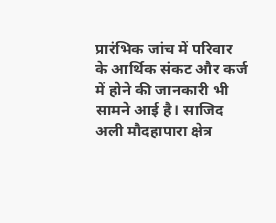प्रारंभिक जांच में परिवार के आर्थिक संकट और कर्ज में होने की जानकारी भी सामने आई है। साजिद अली मौदहापारा क्षेत्र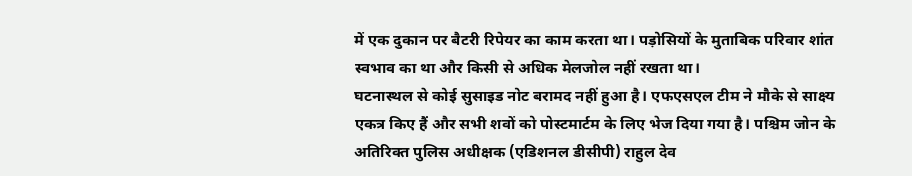में एक दुकान पर बैटरी रिपेयर का काम करता था। पड़ोसियों के मुताबिक परिवार शांत स्वभाव का था और किसी से अधिक मेलजोल नहीं रखता था।
घटनास्थल से कोई सुसाइड नोट बरामद नहीं हुआ है। एफएसएल टीम ने मौके से साक्ष्य एकत्र किए हैं और सभी शवों को पोस्टमार्टम के लिए भेज दिया गया है। पश्चिम जोन के अतिरिक्त पुलिस अधीक्षक (एडिशनल डीसीपी) राहुल देव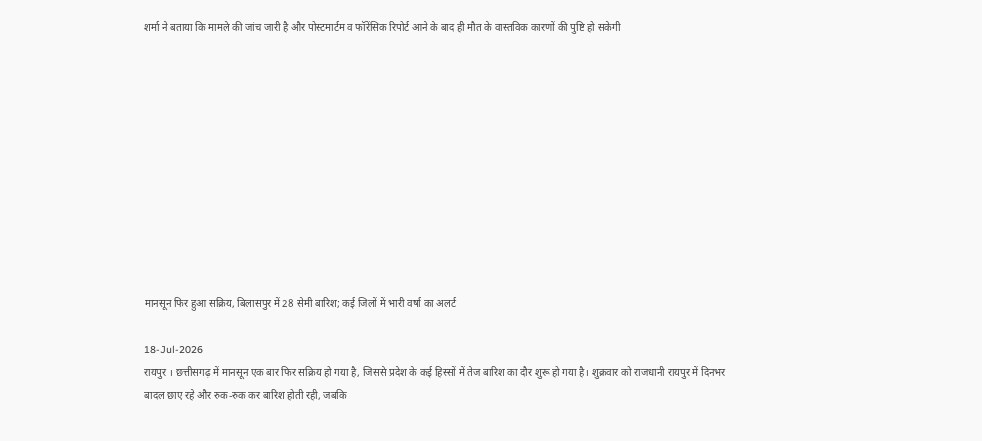शर्मा ने बताया कि मामले की जांच जारी है और पोस्टमार्टम व फॉरेंसिक रिपोर्ट आने के बाद ही मौत के वास्तविक कारणों की पुष्टि हो सकेगी











मानसून फिर हुआ सक्रिय, बिलासपुर में 28 सेमी बारिश; कई जिलों में भारी वर्षा का अलर्ट

18-Jul-2026
रायपुर । छत्तीसगढ़ में मानसून एक बार फिर सक्रिय हो गया है, जिससे प्रदेश के कई हिस्सों में तेज बारिश का दौर शुरू हो गया है। शुक्रवार को राजधानी रायपुर में दिनभर बादल छाए रहे और रुक-रुक कर बारिश होती रही, जबकि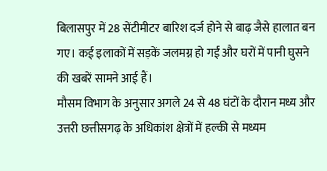बिलासपुर में 28 सेंटीमीटर बारिश दर्ज होने से बाढ़ जैसे हालात बन गए। कई इलाकों में सड़कें जलमग्न हो गईं और घरों में पानी घुसने की खबरें सामने आई हैं।
मौसम विभाग के अनुसार अगले 24 से 48 घंटों के दौरान मध्य और उत्तरी छत्तीसगढ़ के अधिकांश क्षेत्रों में हल्की से मध्यम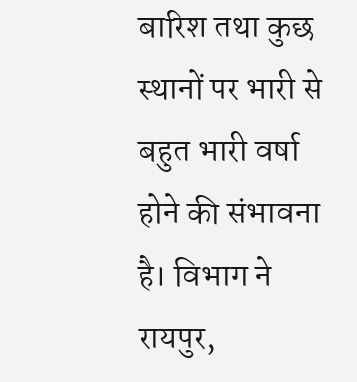बारिश तथा कुछ स्थानों पर भारी से बहुत भारी वर्षा होने की संभावना है। विभाग ने रायपुर,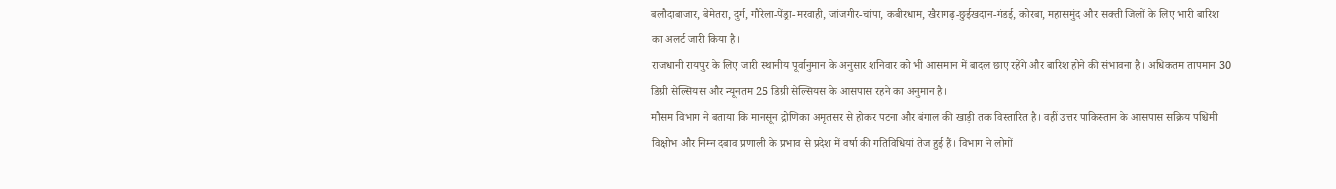बलौदाबाजार, बेमेतरा, दुर्ग, गौरेला-पेंड्रा-मरवाही, जांजगीर-चांपा, कबीरधाम, खैरागढ़-छुईखदान-गंडई, कोरबा, महासमुंद और सक्ती जिलों के लिए भारी बारिश का अलर्ट जारी किया है।
राजधानी रायपुर के लिए जारी स्थानीय पूर्वानुमान के अनुसार शनिवार को भी आसमान में बादल छाए रहेंगे और बारिश होने की संभावना है। अधिकतम तापमान 30 डिग्री सेल्सियस और न्यूनतम 25 डिग्री सेल्सियस के आसपास रहने का अनुमान है।
मौसम विभाग ने बताया कि मानसून द्रोणिका अमृतसर से होकर पटना और बंगाल की खाड़ी तक विस्तारित है। वहीं उत्तर पाकिस्तान के आसपास सक्रिय पश्चिमी विक्षोभ और निम्न दबाव प्रणाली के प्रभाव से प्रदेश में वर्षा की गतिविधियां तेज हुई हैं। विभाग ने लोगों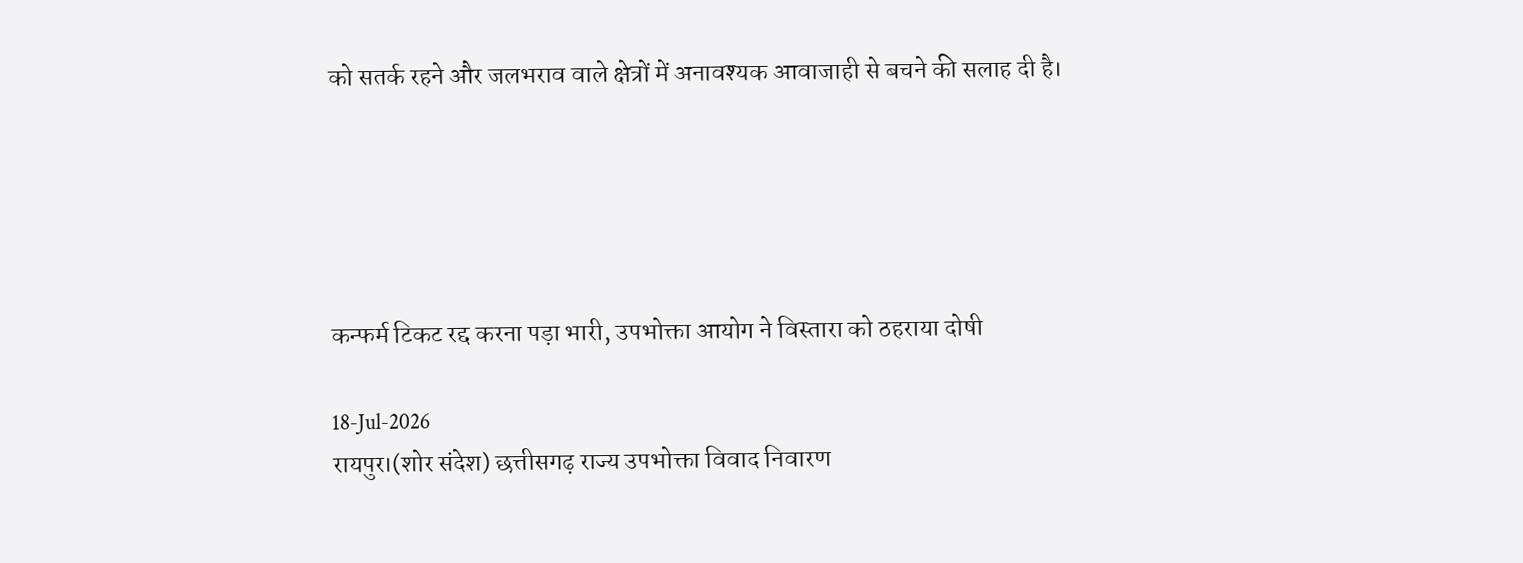को सतर्क रहने और जलभराव वाले क्षेत्रों में अनावश्यक आवाजाही से बचने की सलाह दी है।





कन्फर्म टिकट रद्द करना पड़ा भारी, उपभोक्ता आयोग ने विस्तारा को ठहराया दोषी

18-Jul-2026
रायपुर।(शोर संदेश) छत्तीसगढ़ राज्य उपभोक्ता विवाद निवारण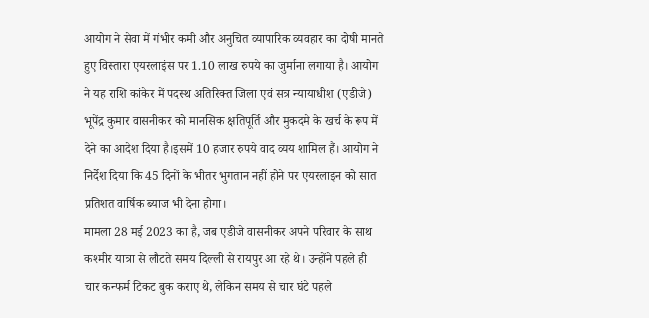आयोग ने सेवा में गंभीर कमी और अनुचित व्यापारिक व्यवहार का दोषी मानते हुए विस्तारा एयरलाइंस पर 1.10 लाख रुपये का जुर्माना लगाया है। आयोग ने यह राशि कांकेर में पदस्थ अतिरिक्त जिला एवं सत्र न्यायाधीश (एडीजे) भूपेंद्र कुमार वासनीकर को मानसिक क्षतिपूर्ति और मुकदमे के खर्च के रूप में देने का आदेश दिया है।इसमें 10 हजार रुपये वाद व्यय शामिल हैं। आयोग ने निर्देश दिया कि 45 दिनों के भीतर भुगतान नहीं होने पर एयरलाइन को सात प्रतिशत वार्षिक ब्याज भी देना होगा।
मामला 28 मई 2023 का है, जब एडीजे वासनीकर अपने परिवार के साथ कश्मीर यात्रा से लौटते समय दिल्ली से रायपुर आ रहे थे। उन्होंने पहले ही चार कन्फर्म टिकट बुक कराए थे, लेकिन समय से चार घंटे पहले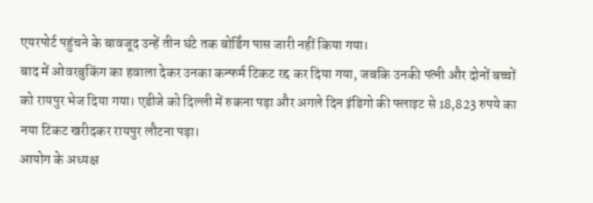एयरपोर्ट पहुंचने के बावजूद उन्हें तीन घंटे तक बोर्डिंग पास जारी नहीं किया गया।
बाद में ओवरबुकिंग का हवाला देकर उनका कन्फर्म टिकट रद्द कर दिया गया, जबकि उनकी पत्नी और दोनों बच्चों को रायपुर भेज दिया गया। एडीजे को दिल्ली में रुकना पड़ा और अगले दिन इंडिगो की फ्लाइट से 18,823 रुपये का नया टिकट खरीदकर रायपुर लौटना पड़ा।
आयोग के अध्यक्ष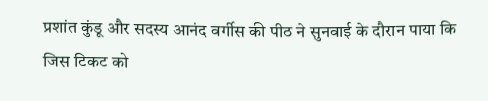प्रशांत कुंडू और सदस्य आनंद वर्गीस की पीठ ने सुनवाई के दौरान पाया कि जिस टिकट को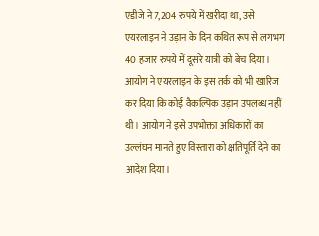एडीजे ने 7,204 रुपये में खरीदा था, उसे एयरलाइन ने उड़ान के दिन कथित रूप से लगभग 40 हजार रुपये में दूसरे यात्री को बेच दिया।
आयोग ने एयरलाइन के इस तर्क को भी खारिज कर दिया कि कोई वैकल्पिक उड़ान उपलब्ध नहीं थी। आयोग ने इसे उपभोक्ता अधिकारों का उल्लंघन मानते हुए विस्तारा को क्षतिपूर्ति देने का आदेश दिया।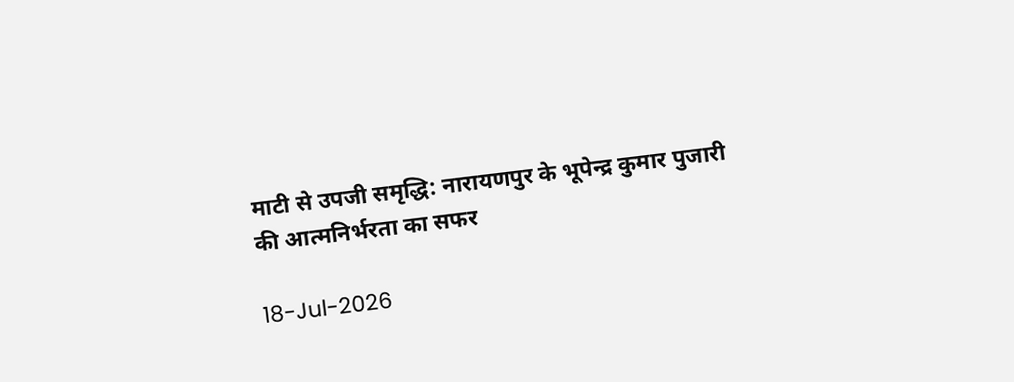माटी से उपजी समृद्धि: नारायणपुर के भूपेन्द्र कुमार पुजारी की आत्मनिर्भरता का सफर

18-Jul-2026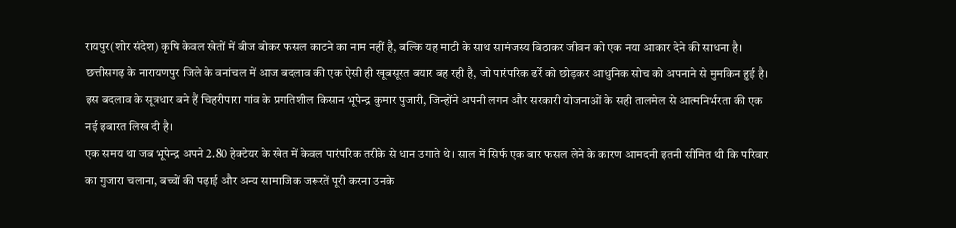रायपुर(शोर संदेश) कृषि केवल खेतों में बीज बोकर फसल काटने का नाम नहीं है, बल्कि यह माटी के साथ सामंजस्य बिठाकर जीवन को एक नया आकार देने की साधना है। छत्तीसगढ़ के नारायणपुर जिले के वनांचल में आज बदलाव की एक ऐसी ही खूबसूरत बयार बह रही है, जो पारंपरिक ढर्रे को छोड़कर आधुनिक सोच को अपनाने से मुमकिन हुई है। इस बदलाव के सूत्रधार बने हैं चिहरीपारा गांव के प्रगतिशील किसान भूपेन्द्र कुमार पुजारी, जिन्होंने अपनी लगन और सरकारी योजनाओं के सही तालमेल से आत्मनिर्भरता की एक नई इबारत लिख दी है।
एक समय था जब भूपेन्द्र अपने 2.80 हेक्टेयर के खेत में केवल पारंपरिक तरीके से धान उगाते थे। साल में सिर्फ एक बार फसल लेने के कारण आमदनी इतनी सीमित थी कि परिवार का गुजारा चलाना, बच्चों की पढ़ाई और अन्य सामाजिक जरूरतें पूरी करना उनके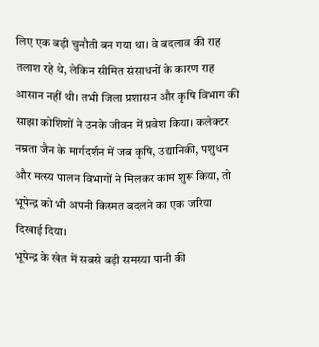लिए एक बड़ी चुनौती बन गया था। वे बदलाव की राह तलाश रहे थे, लेकिन सीमित संसाधनों के कारण राह आसान नहीं थी। तभी जिला प्रशासन और कृषि विभाग की साझा कोशिशों ने उनके जीवन में प्रवेश किया। कलेक्टर नम्रता जैन के मार्गदर्शन में जब कृषि, उद्यानिकी, पशुधन और मत्स्य पालन विभागों ने मिलकर काम शुरू किया, तो भूपेन्द्र को भी अपनी किस्मत बदलने का एक जरिया दिखाई दिया।
भूपेन्द्र के खेत में सबसे बड़ी समस्या पानी की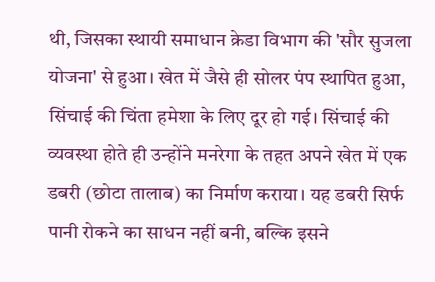थी, जिसका स्थायी समाधान क्रेडा विभाग की 'सौर सुजला योजना' से हुआ। खेत में जैसे ही सोलर पंप स्थापित हुआ, सिंचाई की चिंता हमेशा के लिए दूर हो गई। सिंचाई की व्यवस्था होते ही उन्होंने मनरेगा के तहत अपने खेत में एक डबरी (छोटा तालाब) का निर्माण कराया। यह डबरी सिर्फ पानी रोकने का साधन नहीं बनी, बल्कि इसने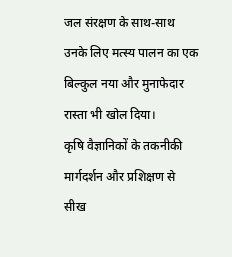जल संरक्षण के साथ-साथ उनके लिए मत्स्य पालन का एक बिल्कुल नया और मुनाफेदार रास्ता भी खोल दिया।
कृषि वैज्ञानिकों के तकनीकी मार्गदर्शन और प्रशिक्षण से सीख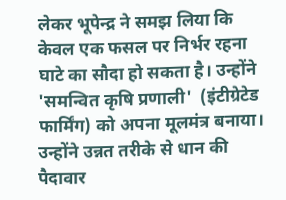लेकर भूपेन्द्र ने समझ लिया कि केवल एक फसल पर निर्भर रहना घाटे का सौदा हो सकता है। उन्होंने 'समन्वित कृषि प्रणाली'  (इंटीग्रेटेड फार्मिंग) को अपना मूलमंत्र बनाया।  उन्होंने उन्नत तरीके से धान की पैदावार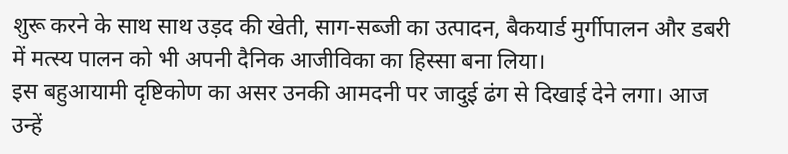शुरू करने के साथ साथ उड़द की खेती, साग-सब्जी का उत्पादन, बैकयार्ड मुर्गीपालन और डबरी में मत्स्य पालन को भी अपनी दैनिक आजीविका का हिस्सा बना लिया।
इस बहुआयामी दृष्टिकोण का असर उनकी आमदनी पर जादुई ढंग से दिखाई देने लगा। आज उन्हें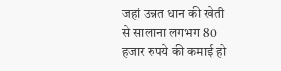जहां उन्नत धान की खेती से सालाना लगभग 80 हजार रुपये की कमाई हो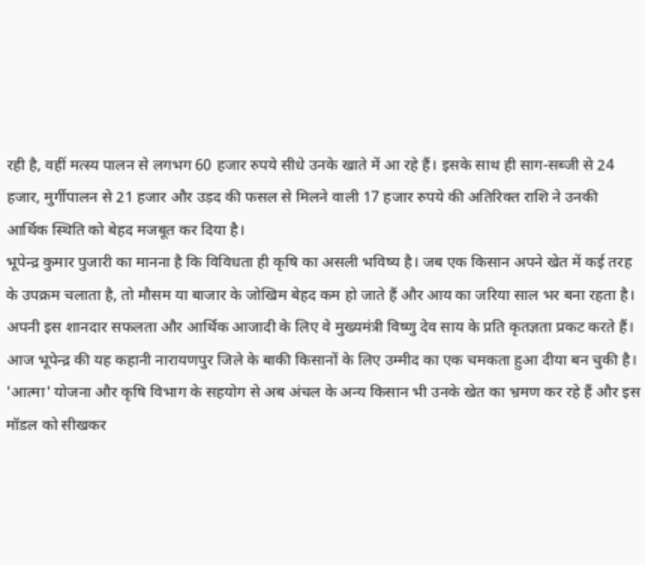रही है, वहीं मत्स्य पालन से लगभग 60 हजार रुपये सीधे उनके खाते में आ रहे हैं। इसके साथ ही साग-सब्जी से 24 हजार, मुर्गीपालन से 21 हजार और उड़द की फसल से मिलने वाली 17 हजार रुपये की अतिरिक्त राशि ने उनकी आर्थिक स्थिति को बेहद मजबूत कर दिया है।
भूपेन्द्र कुमार पुजारी का मानना है कि विविधता ही कृषि का असली भविष्य है। जब एक किसान अपने खेत में कई तरह के उपक्रम चलाता है, तो मौसम या बाजार के जोखिम बेहद कम हो जाते हैं और आय का जरिया साल भर बना रहता है। अपनी इस शानदार सफलता और आर्थिक आजादी के लिए वे मुख्यमंत्री विष्णु देव साय के प्रति कृतज्ञता प्रकट करते हैं।
आज भूपेन्द्र की यह कहानी नारायणपुर जिले के बाकी किसानों के लिए उम्मीद का एक चमकता हुआ दीया बन चुकी है। 'आत्मा' योजना और कृषि विभाग के सहयोग से अब अंचल के अन्य किसान भी उनके खेत का भ्रमण कर रहे हैं और इस मॉडल को सीखकर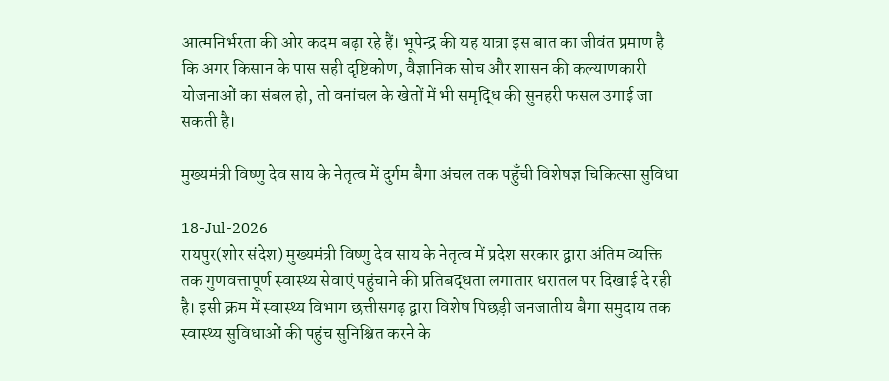आत्मनिर्भरता की ओर कदम बढ़ा रहे हैं। भूपेन्द्र की यह यात्रा इस बात का जीवंत प्रमाण है कि अगर किसान के पास सही दृष्टिकोण, वैज्ञानिक सोच और शासन की कल्याणकारी योजनाओं का संबल हो, तो वनांचल के खेतों में भी समृद्धि की सुनहरी फसल उगाई जा सकती है।

मुख्यमंत्री विष्णु देव साय के नेतृत्व में दुर्गम बैगा अंचल तक पहुँची विशेषज्ञ चिकित्सा सुविधा

18-Jul-2026
रायपुर(शोर संदेश) मुख्यमंत्री विष्णु देव साय के नेतृत्व में प्रदेश सरकार द्वारा अंतिम व्यक्ति तक गुणवत्तापूर्ण स्वास्थ्य सेवाएं पहुंचाने की प्रतिबद्धता लगातार धरातल पर दिखाई दे रही है। इसी क्रम में स्वास्थ्य विभाग छत्तीसगढ़ द्वारा विशेष पिछड़ी जनजातीय बैगा समुदाय तक स्वास्थ्य सुविधाओं की पहुंच सुनिश्चित करने के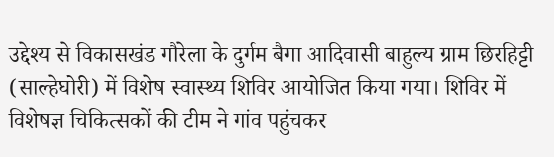उद्देश्य से विकासखंड गौरेला के दुर्गम बैगा आदिवासी बाहुल्य ग्राम छिरहिट्टी (साल्हेघोरी) में विशेष स्वास्थ्य शिविर आयोजित किया गया। शिविर में विशेषज्ञ चिकित्सकों की टीम ने गांव पहुंचकर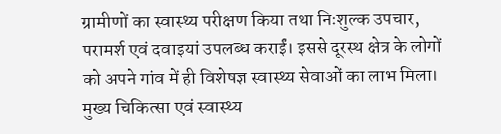ग्रामीणों का स्वास्थ्य परीक्षण किया तथा निःशुल्क उपचार, परामर्श एवं दवाइयां उपलब्ध कराईं। इससे दूरस्थ क्षेत्र के लोगों को अपने गांव में ही विशेषज्ञ स्वास्थ्य सेवाओं का लाभ मिला।
मुख्य चिकित्सा एवं स्वास्थ्य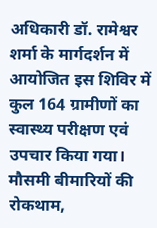अधिकारी डॉ. रामेश्वर शर्मा के मार्गदर्शन में आयोजित इस शिविर में कुल 164 ग्रामीणों का स्वास्थ्य परीक्षण एवं उपचार किया गया। मौसमी बीमारियों की रोकथाम,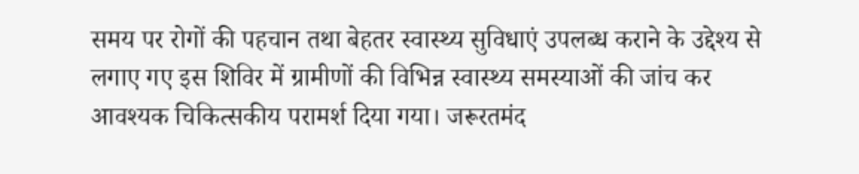समय पर रोगों की पहचान तथा बेहतर स्वास्थ्य सुविधाएं उपलब्ध कराने के उद्देश्य से लगाए गए इस शिविर में ग्रामीणों की विभिन्न स्वास्थ्य समस्याओं की जांच कर आवश्यक चिकित्सकीय परामर्श दिया गया। जरूरतमंद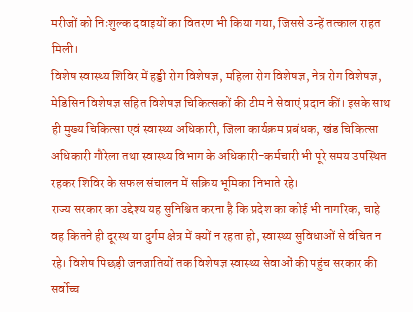मरीजों को निःशुल्क दवाइयों का वितरण भी किया गया, जिससे उन्हें तत्काल राहत मिली।
विशेष स्वास्थ्य शिविर में हड्डी रोग विशेषज्ञ, महिला रोग विशेषज्ञ, नेत्र रोग विशेषज्ञ, मेडिसिन विशेषज्ञ सहित विशेषज्ञ चिकित्सकों की टीम ने सेवाएं प्रदान कीं। इसके साथ ही मुख्य चिकित्सा एवं स्वास्थ्य अधिकारी, जिला कार्यक्रम प्रबंधक, खंड चिकित्सा अधिकारी गौरेला तथा स्वास्थ्य विभाग के अधिकारी-कर्मचारी भी पूरे समय उपस्थित रहकर शिविर के सफल संचालन में सक्रिय भूमिका निभाते रहे।
राज्य सरकार का उद्देश्य यह सुनिश्चित करना है कि प्रदेश का कोई भी नागरिक, चाहे वह कितने ही दूरस्थ या दुर्गम क्षेत्र में क्यों न रहता हो, स्वास्थ्य सुविधाओं से वंचित न रहे। विशेष पिछड़ी जनजातियों तक विशेषज्ञ स्वास्थ्य सेवाओं की पहुंच सरकार की सर्वोच्च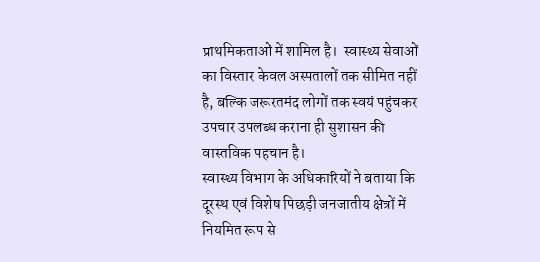प्राथमिकताओं में शामिल है।  स्वास्थ्य सेवाओं का विस्तार केवल अस्पतालों तक सीमित नहीं है, बल्कि जरूरतमंद लोगों तक स्वयं पहुंचकर उपचार उपलब्ध कराना ही सुशासन की वास्तविक पहचान है।
स्वास्थ्य विभाग के अधिकारियों ने बताया कि दूरस्थ एवं विशेष पिछड़ी जनजातीय क्षेत्रों में नियमित रूप से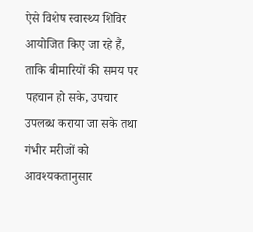ऐसे विशेष स्वास्थ्य शिविर आयोजित किए जा रहे हैं, ताकि बीमारियों की समय पर पहचान हो सके, उपचार उपलब्ध कराया जा सके तथा गंभीर मरीजों को आवश्यकतानुसार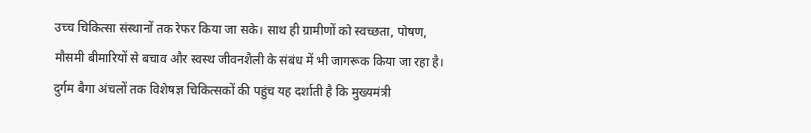उच्च चिकित्सा संस्थानों तक रेफर किया जा सके। साथ ही ग्रामीणों को स्वच्छता, पोषण, मौसमी बीमारियों से बचाव और स्वस्थ जीवनशैली के संबंध में भी जागरूक किया जा रहा है।
दुर्गम बैगा अंचलों तक विशेषज्ञ चिकित्सकों की पहुंच यह दर्शाती है कि मुख्यमंत्री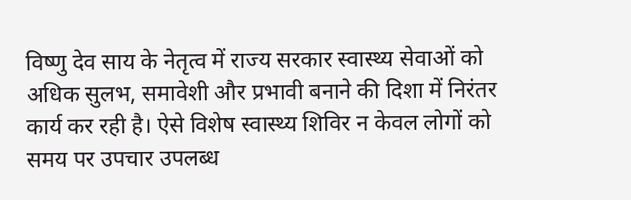विष्णु देव साय के नेतृत्व में राज्य सरकार स्वास्थ्य सेवाओं को अधिक सुलभ, समावेशी और प्रभावी बनाने की दिशा में निरंतर कार्य कर रही है। ऐसे विशेष स्वास्थ्य शिविर न केवल लोगों को समय पर उपचार उपलब्ध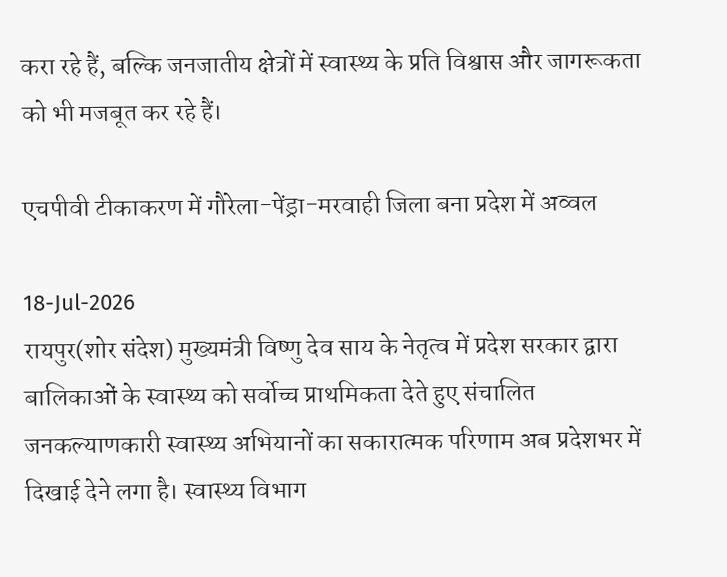करा रहे हैं, बल्कि जनजातीय क्षेत्रों में स्वास्थ्य के प्रति विश्वास और जागरूकता को भी मजबूत कर रहे हैं।

एचपीवी टीकाकरण में गौरेला-पेंड्रा-मरवाही जिला बना प्रदेश में अव्वल

18-Jul-2026
रायपुर(शोर संदेश) मुख्यमंत्री विष्णु देव साय के नेतृत्व में प्रदेश सरकार द्वारा बालिकाओं के स्वास्थ्य को सर्वोच्च प्राथमिकता देते हुए संचालित जनकल्याणकारी स्वास्थ्य अभियानों का सकारात्मक परिणाम अब प्रदेशभर में दिखाई देने लगा है। स्वास्थ्य विभाग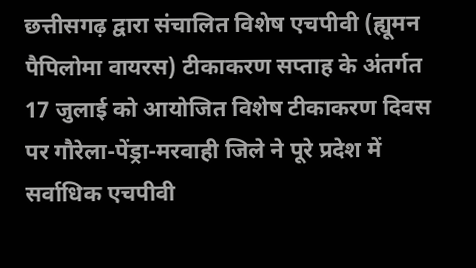छत्तीसगढ़ द्वारा संचालित विशेष एचपीवी (ह्यूमन पैपिलोमा वायरस) टीकाकरण सप्ताह के अंतर्गत 17 जुलाई को आयोजित विशेष टीकाकरण दिवस पर गौरेला-पेंड्रा-मरवाही जिले ने पूरे प्रदेश में सर्वाधिक एचपीवी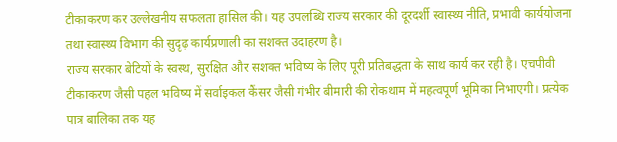टीकाकरण कर उल्लेखनीय सफलता हासिल की। यह उपलब्धि राज्य सरकार की दूरदर्शी स्वास्थ्य नीति, प्रभावी कार्ययोजना तथा स्वास्थ्य विभाग की सुदृढ़ कार्यप्रणाली का सशक्त उदाहरण है।
राज्य सरकार बेटियों के स्वस्थ, सुरक्षित और सशक्त भविष्य के लिए पूरी प्रतिबद्धता के साथ कार्य कर रही है। एचपीवी टीकाकरण जैसी पहल भविष्य में सर्वाइकल कैंसर जैसी गंभीर बीमारी की रोकथाम में महत्वपूर्ण भूमिका निभाएगी। प्रत्येक पात्र बालिका तक यह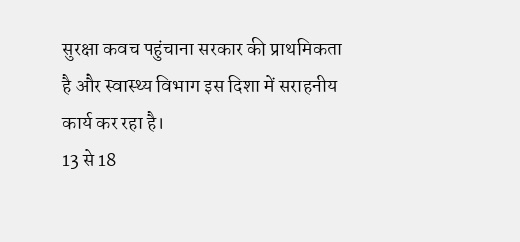सुरक्षा कवच पहुंचाना सरकार की प्राथमिकता है और स्वास्थ्य विभाग इस दिशा में सराहनीय कार्य कर रहा है।
13 से 18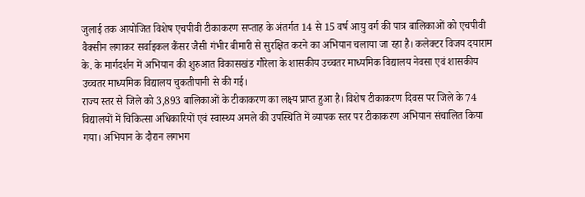जुलाई तक आयोजित विशेष एचपीवी टीकाकरण सप्ताह के अंतर्गत 14 से 15 वर्ष आयु वर्ग की पात्र बालिकाओं को एचपीवी वैक्सीन लगाकर सर्वाइकल कैंसर जैसी गंभीर बीमारी से सुरक्षित करने का अभियान चलाया जा रहा है। कलेक्टर विजय दयाराम के. के मार्गदर्शन में अभियान की शुरुआत विकासखंड गौरेला के शासकीय उच्चतर माध्यमिक विद्यालय नेवसा एवं शासकीय उच्चतर माध्यमिक विद्यालय चुकतीपानी से की गई।
राज्य स्तर से जिले को 3,893 बालिकाओं के टीकाकरण का लक्ष्य प्राप्त हुआ है। विशेष टीकाकरण दिवस पर जिले के 74 विद्यालयों में चिकित्सा अधिकारियों एवं स्वास्थ्य अमले की उपस्थिति में व्यापक स्तर पर टीकाकरण अभियान संचालित किया गया। अभियान के दौरान लगभग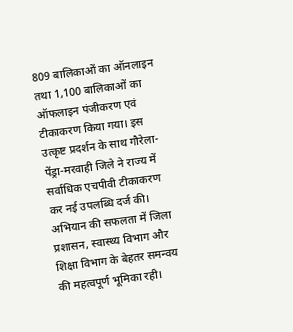809 बालिकाओं का ऑनलाइन तथा 1,100 बालिकाओं का ऑफलाइन पंजीकरण एवं टीकाकरण किया गया। इस उत्कृष्ट प्रदर्शन के साथ गौरेला-पेंड्रा-मरवाही जिले ने राज्य में सर्वाधिक एचपीवी टीकाकरण कर नई उपलब्धि दर्ज की।
अभियान की सफलता में जिला प्रशासन, स्वास्थ्य विभाग और शिक्षा विभाग के बेहतर समन्वय की महत्वपूर्ण भूमिका रही।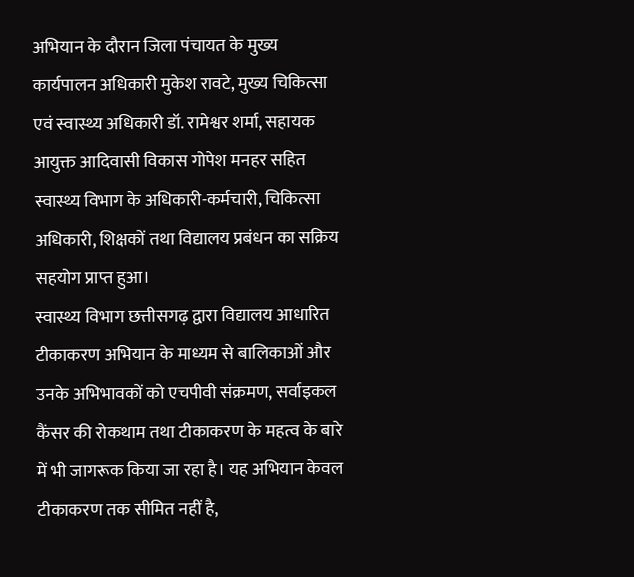अभियान के दौरान जिला पंचायत के मुख्य कार्यपालन अधिकारी मुकेश रावटे, मुख्य चिकित्सा एवं स्वास्थ्य अधिकारी डॉ. रामेश्वर शर्मा, सहायक आयुक्त आदिवासी विकास गोपेश मनहर सहित स्वास्थ्य विभाग के अधिकारी-कर्मचारी, चिकित्सा अधिकारी, शिक्षकों तथा विद्यालय प्रबंधन का सक्रिय सहयोग प्राप्त हुआ।
स्वास्थ्य विभाग छत्तीसगढ़ द्वारा विद्यालय आधारित टीकाकरण अभियान के माध्यम से बालिकाओं और उनके अभिभावकों को एचपीवी संक्रमण, सर्वाइकल कैंसर की रोकथाम तथा टीकाकरण के महत्व के बारे में भी जागरूक किया जा रहा है। यह अभियान केवल टीकाकरण तक सीमित नहीं है,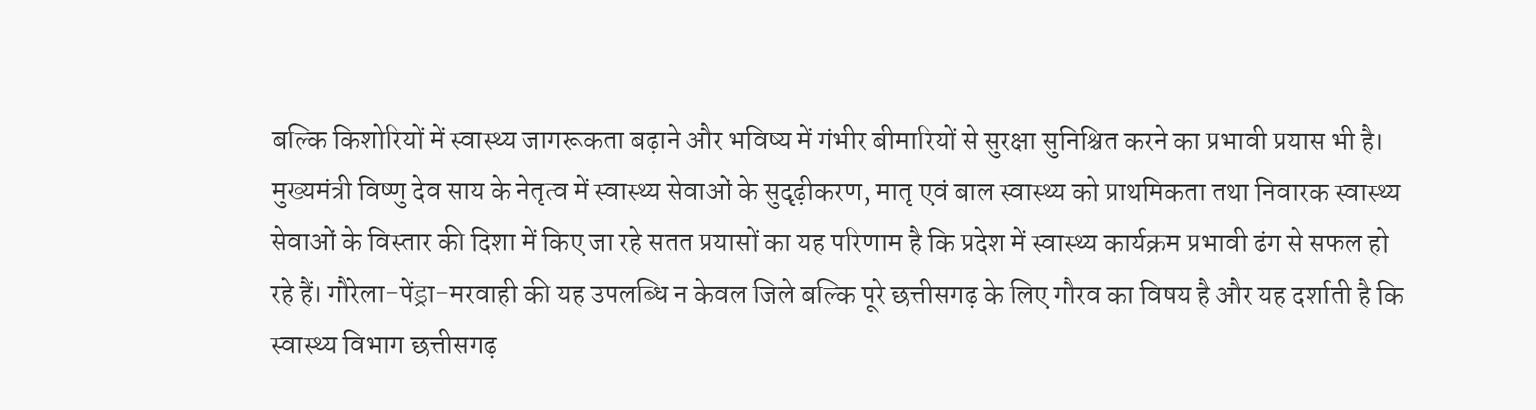बल्कि किशोरियों में स्वास्थ्य जागरूकता बढ़ाने और भविष्य में गंभीर बीमारियों से सुरक्षा सुनिश्चित करने का प्रभावी प्रयास भी है।
मुख्यमंत्री विष्णु देव साय के नेतृत्व में स्वास्थ्य सेवाओं के सुदृढ़ीकरण, मातृ एवं बाल स्वास्थ्य को प्राथमिकता तथा निवारक स्वास्थ्य सेवाओं के विस्तार की दिशा में किए जा रहे सतत प्रयासों का यह परिणाम है कि प्रदेश में स्वास्थ्य कार्यक्रम प्रभावी ढंग से सफल हो रहे हैं। गौरेला-पेंड्रा-मरवाही की यह उपलब्धि न केवल जिले बल्कि पूरे छत्तीसगढ़ के लिए गौरव का विषय है और यह दर्शाती है कि स्वास्थ्य विभाग छत्तीसगढ़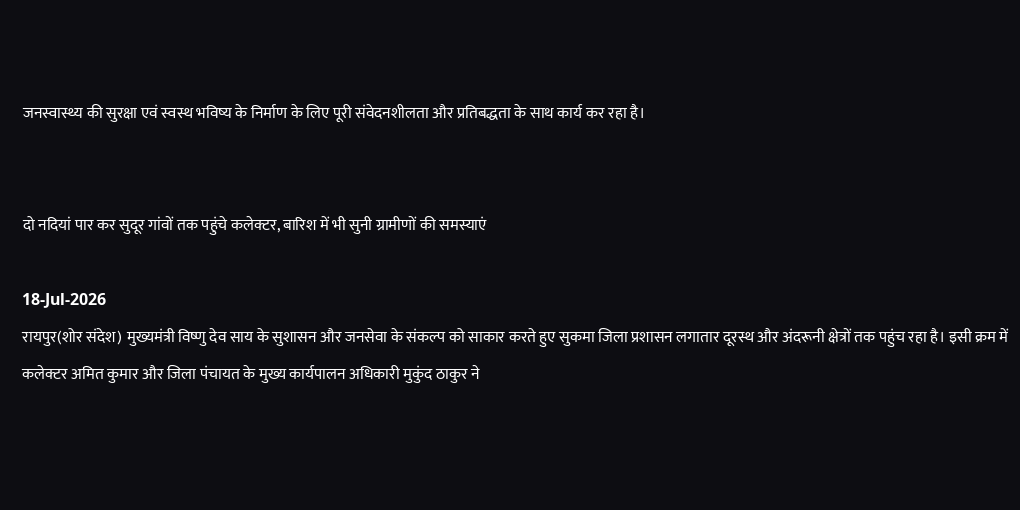जनस्वास्थ्य की सुरक्षा एवं स्वस्थ भविष्य के निर्माण के लिए पूरी संवेदनशीलता और प्रतिबद्धता के साथ कार्य कर रहा है।


दो नदियां पार कर सुदूर गांवों तक पहुंचे कलेक्टर, बारिश में भी सुनी ग्रामीणों की समस्याएं

18-Jul-2026
रायपुर(शोर संदेश) मुख्यमंत्री विष्णु देव साय के सुशासन और जनसेवा के संकल्प को साकार करते हुए सुकमा जिला प्रशासन लगातार दूरस्थ और अंदरूनी क्षेत्रों तक पहुंच रहा है। इसी क्रम में कलेक्टर अमित कुमार और जिला पंचायत के मुख्य कार्यपालन अधिकारी मुकुंद ठाकुर ने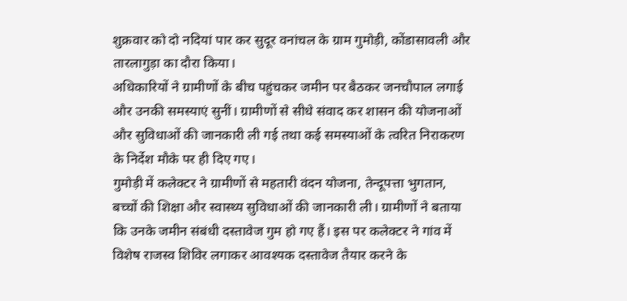शुक्रवार को दो नदियां पार कर सुदूर वनांचल के ग्राम गुमोड़ी, कोंडासावली और तारलागुड़ा का दौरा किया।
अधिकारियों ने ग्रामीणों के बीच पहुंचकर जमीन पर बैठकर जनचौपाल लगाई और उनकी समस्याएं सुनीं। ग्रामीणों से सीधे संवाद कर शासन की योजनाओं और सुविधाओं की जानकारी ली गई तथा कई समस्याओं के त्वरित निराकरण के निर्देश मौके पर ही दिए गए।
गुमोड़ी में कलेक्टर ने ग्रामीणों से महतारी वंदन योजना, तेन्दूपत्ता भुगतान, बच्चों की शिक्षा और स्वास्थ्य सुविधाओं की जानकारी ली। ग्रामीणों ने बताया कि उनके जमीन संबंधी दस्तावेज गुम हो गए हैं। इस पर कलेक्टर ने गांव में विशेष राजस्व शिविर लगाकर आवश्यक दस्तावेज तैयार करने के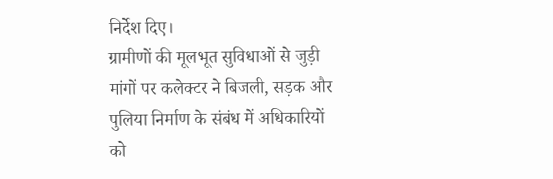निर्देश दिए।
ग्रामीणों की मूलभूत सुविधाओं से जुड़ी मांगों पर कलेक्टर ने बिजली, सड़क और पुलिया निर्माण के संबंध में अधिकारियों को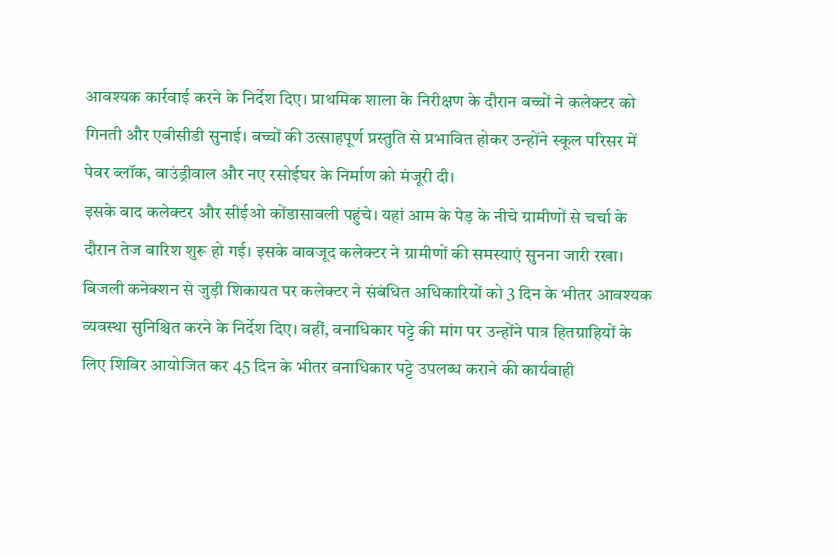आवश्यक कार्रवाई करने के निर्देश दिए। प्राथमिक शाला के निरीक्षण के दौरान बच्चों ने कलेक्टर को गिनती और एबीसीडी सुनाई। बच्चों की उत्साहपूर्ण प्रस्तुति से प्रभावित होकर उन्होंने स्कूल परिसर में पेवर ब्लॉक, बाउंड्रीवाल और नए रसोईघर के निर्माण को मंजूरी दी।
इसके बाद कलेक्टर और सीईओ कोंडासावली पहुंचे। यहां आम के पेड़ के नीचे ग्रामीणों से चर्चा के दौरान तेज बारिश शुरू हो गई। इसके बावजूद कलेक्टर ने ग्रामीणों की समस्याएं सुनना जारी रखा। बिजली कनेक्शन से जुड़ी शिकायत पर कलेक्टर ने संबंधित अधिकारियों को 3 दिन के भीतर आवश्यक व्यवस्था सुनिश्चित करने के निर्देश दिए। वहीं, वनाधिकार पट्टे की मांग पर उन्होंने पात्र हितग्राहियों के लिए शिविर आयोजित कर 45 दिन के भीतर वनाधिकार पट्टे उपलब्ध कराने की कार्यवाही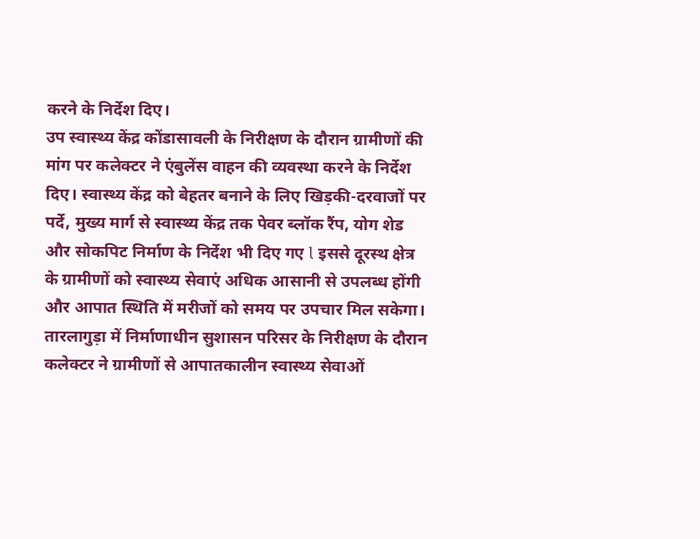करने के निर्देश दिए।
उप स्वास्थ्य केंद्र कोंडासावली के निरीक्षण के दौरान ग्रामीणों की मांग पर कलेक्टर ने एंबुलेंस वाहन की व्यवस्था करने के निर्देश दिए। स्वास्थ्य केंद्र को बेहतर बनाने के लिए खिड़की-दरवाजों पर पर्दे, मुख्य मार्ग से स्वास्थ्य केंद्र तक पेवर ब्लॉक रैंप, योग शेड और सोकपिट निर्माण के निर्देश भी दिए गए l इससे दूरस्थ क्षेत्र के ग्रामीणों को स्वास्थ्य सेवाएं अधिक आसानी से उपलब्ध होंगी और आपात स्थिति में मरीजों को समय पर उपचार मिल सकेगा।
तारलागुड़ा में निर्माणाधीन सुशासन परिसर के निरीक्षण के दौरान कलेक्टर ने ग्रामीणों से आपातकालीन स्वास्थ्य सेवाओं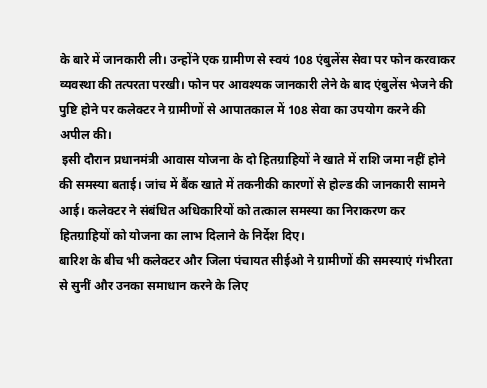के बारे में जानकारी ली। उन्होंने एक ग्रामीण से स्वयं 108 एंबुलेंस सेवा पर फोन करवाकर व्यवस्था की तत्परता परखी। फोन पर आवश्यक जानकारी लेने के बाद एंबुलेंस भेजने की पुष्टि होने पर कलेक्टर ने ग्रामीणों से आपातकाल में 108 सेवा का उपयोग करने की अपील की।
 इसी दौरान प्रधानमंत्री आवास योजना के दो हितग्राहियों ने खाते में राशि जमा नहीं होने की समस्या बताई। जांच में बैंक खाते में तकनीकी कारणों से होल्ड की जानकारी सामने आई। कलेक्टर ने संबंधित अधिकारियों को तत्काल समस्या का निराकरण कर हितग्राहियों को योजना का लाभ दिलाने के निर्देश दिए।
बारिश के बीच भी कलेक्टर और जिला पंचायत सीईओ ने ग्रामीणों की समस्याएं गंभीरता से सुनीं और उनका समाधान करने के लिए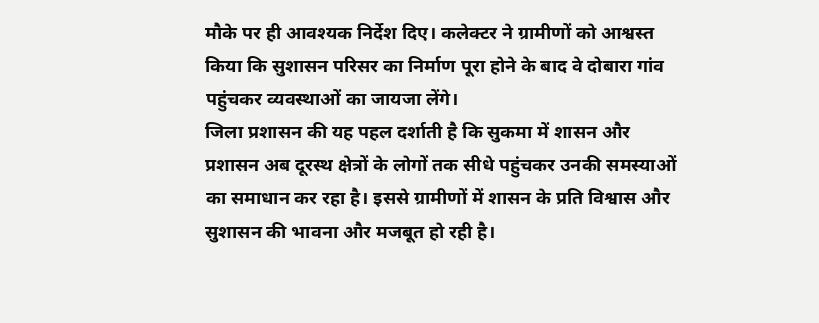मौके पर ही आवश्यक निर्देश दिए। कलेक्टर ने ग्रामीणों को आश्वस्त किया कि सुशासन परिसर का निर्माण पूरा होने के बाद वे दोबारा गांव पहुंचकर व्यवस्थाओं का जायजा लेंगे।
जिला प्रशासन की यह पहल दर्शाती है कि सुकमा में शासन और प्रशासन अब दूरस्थ क्षेत्रों के लोगों तक सीधे पहुंचकर उनकी समस्याओं का समाधान कर रहा है। इससे ग्रामीणों में शासन के प्रति विश्वास और सुशासन की भावना और मजबूत हो रही है।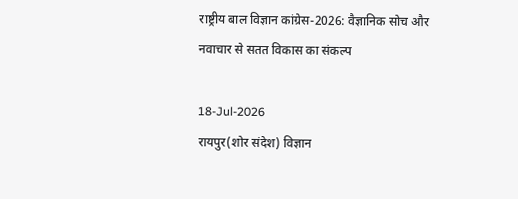राष्ट्रीय बाल विज्ञान कांग्रेस-2026: वैज्ञानिक सोच और नवाचार से सतत विकास का संकल्प

18-Jul-2026
रायपुर(शोर संदेश) विज्ञान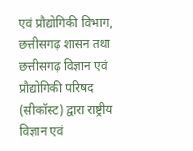एवं प्रौद्योगिकी विभाग, छत्तीसगढ़ शासन तथा छत्तीसगढ़ विज्ञान एवं प्रौद्योगिकी परिषद (सीकॉस्ट) द्वारा राष्ट्रीय विज्ञान एवं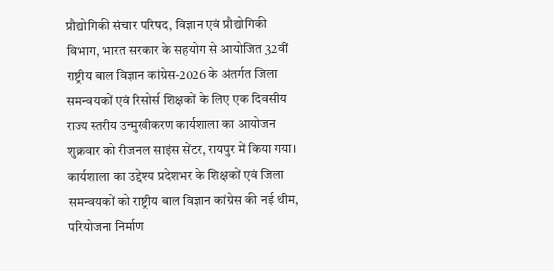प्रौद्योगिकी संचार परिषद, विज्ञान एवं प्रौद्योगिकी विभाग, भारत सरकार के सहयोग से आयोजित 32वीं राष्ट्रीय बाल विज्ञान कांग्रेस-2026 के अंतर्गत जिला समन्वयकों एवं रिसोर्स शिक्षकों के लिए एक दिवसीय राज्य स्तरीय उन्मुखीकरण कार्यशाला का आयोजन शुक्रवार को रीजनल साइंस सेंटर, रायपुर में किया गया।
कार्यशाला का उद्देश्य प्रदेशभर के शिक्षकों एवं जिला समन्वयकों को राष्ट्रीय बाल विज्ञान कांग्रेस की नई थीम, परियोजना निर्माण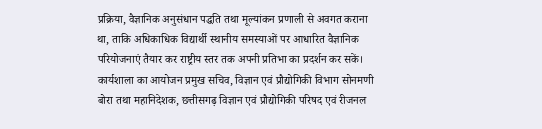प्रक्रिया, वैज्ञानिक अनुसंधान पद्धति तथा मूल्यांकन प्रणाली से अवगत कराना था, ताकि अधिकाधिक विद्यार्थी स्थानीय समस्याओं पर आधारित वैज्ञानिक परियोजनाएं तैयार कर राष्ट्रीय स्तर तक अपनी प्रतिभा का प्रदर्शन कर सकें। कार्यशाला का आयोजन प्रमुख सचिव, विज्ञान एवं प्रौद्योगिकी विभाग सोनमणी बोरा तथा महानिदेशक, छत्तीसगढ़ विज्ञान एवं प्रौद्योगिकी परिषद एवं रीजनल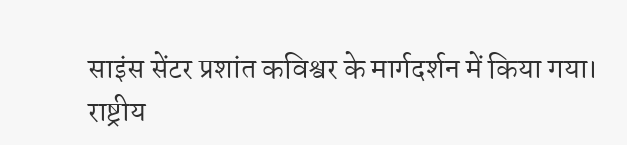साइंस सेंटर प्रशांत कविश्वर के मार्गदर्शन में किया गया।
राष्ट्रीय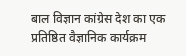बाल विज्ञान कांग्रेस देश का एक प्रतिष्ठित वैज्ञानिक कार्यक्रम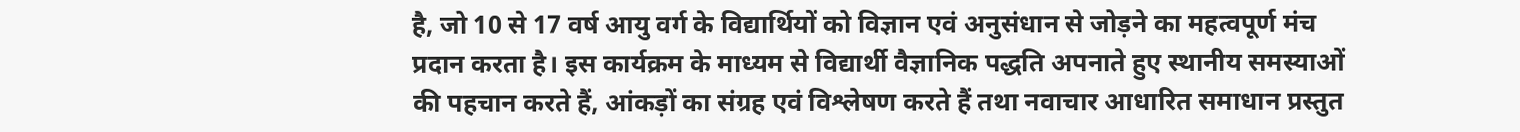है, जो 10 से 17 वर्ष आयु वर्ग के विद्यार्थियों को विज्ञान एवं अनुसंधान से जोड़ने का महत्वपूर्ण मंच प्रदान करता है। इस कार्यक्रम के माध्यम से विद्यार्थी वैज्ञानिक पद्धति अपनाते हुए स्थानीय समस्याओं की पहचान करते हैं, आंकड़ों का संग्रह एवं विश्लेषण करते हैं तथा नवाचार आधारित समाधान प्रस्तुत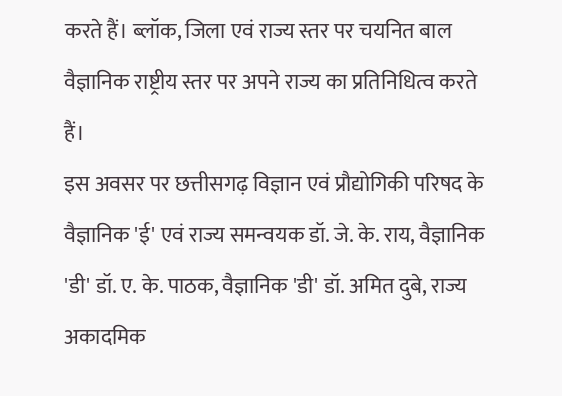करते हैं। ब्लॉक, जिला एवं राज्य स्तर पर चयनित बाल वैज्ञानिक राष्ट्रीय स्तर पर अपने राज्य का प्रतिनिधित्व करते हैं।
इस अवसर पर छत्तीसगढ़ विज्ञान एवं प्रौद्योगिकी परिषद के वैज्ञानिक 'ई' एवं राज्य समन्वयक डॉ. जे. के. राय, वैज्ञानिक 'डी' डॉ. ए. के. पाठक, वैज्ञानिक 'डी' डॉ. अमित दुबे, राज्य अकादमिक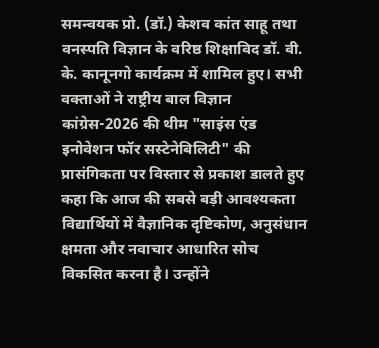समन्वयक प्रो. (डॉ.) केशव कांत साहू तथा वनस्पति विज्ञान के वरिष्ठ शिक्षाविद डॉ. वी. के. कानूनगो कार्यक्रम में शामिल हुए। सभी वक्ताओं ने राष्ट्रीय बाल विज्ञान कांग्रेस-2026 की थीम "साइंस एंड इनोवेशन फॉर सस्टेनेबिलिटी" की प्रासंगिकता पर विस्तार से प्रकाश डालते हुए कहा कि आज की सबसे बड़ी आवश्यकता विद्यार्थियों में वैज्ञानिक दृष्टिकोण, अनुसंधान क्षमता और नवाचार आधारित सोच विकसित करना है। उन्होंने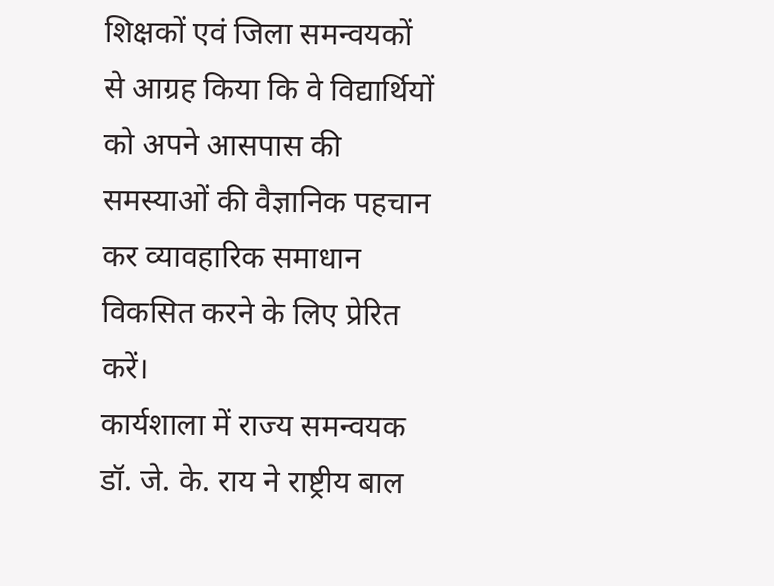शिक्षकों एवं जिला समन्वयकों से आग्रह किया कि वे विद्यार्थियों को अपने आसपास की समस्याओं की वैज्ञानिक पहचान कर व्यावहारिक समाधान विकसित करने के लिए प्रेरित करें।
कार्यशाला में राज्य समन्वयक डॉ. जे. के. राय ने राष्ट्रीय बाल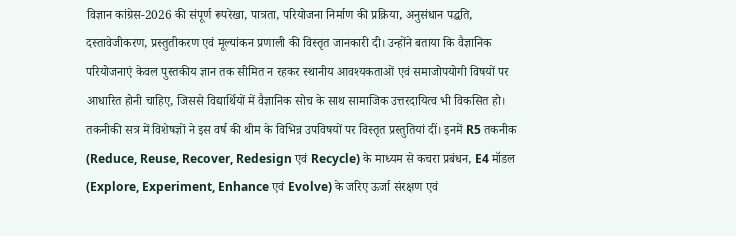विज्ञान कांग्रेस-2026 की संपूर्ण रूपरेखा, पात्रता, परियोजना निर्माण की प्रक्रिया, अनुसंधान पद्धति, दस्तावेजीकरण, प्रस्तुतीकरण एवं मूल्यांकन प्रणाली की विस्तृत जानकारी दी। उन्होंने बताया कि वैज्ञानिक परियोजनाएं केवल पुस्तकीय ज्ञान तक सीमित न रहकर स्थानीय आवश्यकताओं एवं समाजोपयोगी विषयों पर आधारित होनी चाहिए, जिससे विद्यार्थियों में वैज्ञानिक सोच के साथ सामाजिक उत्तरदायित्व भी विकसित हो।
तकनीकी सत्र में विशेषज्ञों ने इस वर्ष की थीम के विभिन्न उपविषयों पर विस्तृत प्रस्तुतियां दीं। इनमें R5 तकनीक (Reduce, Reuse, Recover, Redesign एवं Recycle) के माध्यम से कचरा प्रबंधन, E4 मॉडल (Explore, Experiment, Enhance एवं Evolve) के जरिए ऊर्जा संरक्षण एवं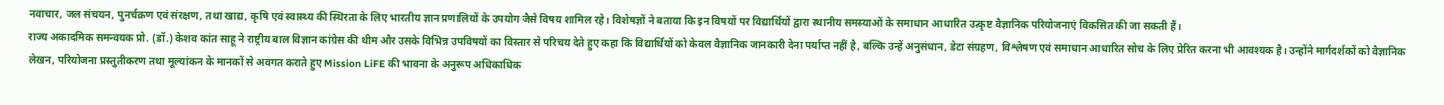नवाचार, जल संचयन, पुनर्चक्रण एवं संरक्षण, तथा खाद्य, कृषि एवं स्वास्थ्य की स्थिरता के लिए भारतीय ज्ञान प्रणालियों के उपयोग जैसे विषय शामिल रहे। विशेषज्ञों ने बताया कि इन विषयों पर विद्यार्थियों द्वारा स्थानीय समस्याओं के समाधान आधारित उत्कृष्ट वैज्ञानिक परियोजनाएं विकसित की जा सकती हैं।
राज्य अकादमिक समन्वयक प्रो. (डॉ.) केशव कांत साहू ने राष्ट्रीय बाल विज्ञान कांग्रेस की थीम और उसके विभिन्न उपविषयों का विस्तार से परिचय देते हुए कहा कि विद्यार्थियों को केवल वैज्ञानिक जानकारी देना पर्याप्त नहीं है, बल्कि उन्हें अनुसंधान, डेटा संग्रहण, विश्लेषण एवं समाधान आधारित सोच के लिए प्रेरित करना भी आवश्यक है। उन्होंने मार्गदर्शकों को वैज्ञानिक लेखन, परियोजना प्रस्तुतीकरण तथा मूल्यांकन के मानकों से अवगत कराते हुए Mission LiFE की भावना के अनुरूप अधिकाधिक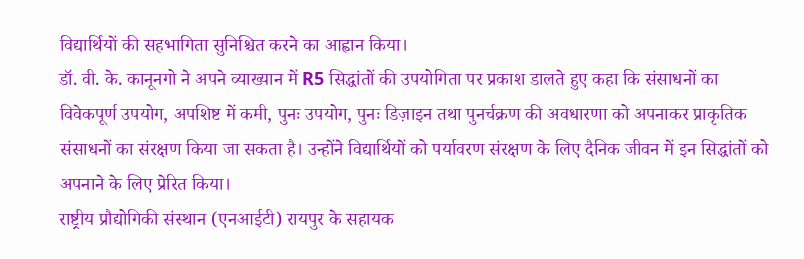विद्यार्थियों की सहभागिता सुनिश्चित करने का आह्वान किया।
डॉ. वी. के. कानूनगो ने अपने व्याख्यान में R5 सिद्धांतों की उपयोगिता पर प्रकाश डालते हुए कहा कि संसाधनों का विवेकपूर्ण उपयोग, अपशिष्ट में कमी, पुनः उपयोग, पुनः डिज़ाइन तथा पुनर्चक्रण की अवधारणा को अपनाकर प्राकृतिक संसाधनों का संरक्षण किया जा सकता है। उन्होंने विद्यार्थियों को पर्यावरण संरक्षण के लिए दैनिक जीवन में इन सिद्धांतों को अपनाने के लिए प्रेरित किया।
राष्ट्रीय प्रौद्योगिकी संस्थान (एनआईटी) रायपुर के सहायक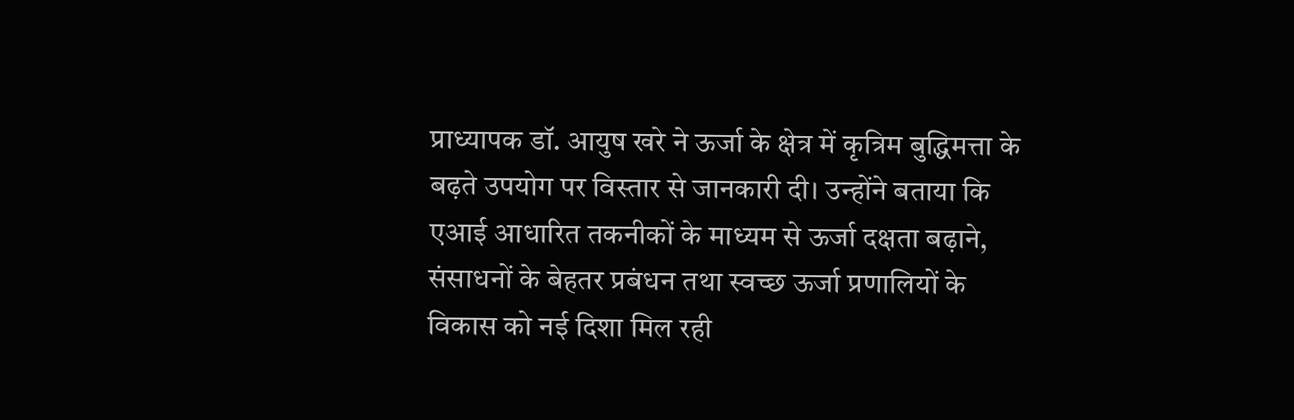प्राध्यापक डॉ. आयुष खरे ने ऊर्जा के क्षेत्र में कृत्रिम बुद्धिमत्ता के बढ़ते उपयोग पर विस्तार से जानकारी दी। उन्होंने बताया कि एआई आधारित तकनीकों के माध्यम से ऊर्जा दक्षता बढ़ाने, संसाधनों के बेहतर प्रबंधन तथा स्वच्छ ऊर्जा प्रणालियों के विकास को नई दिशा मिल रही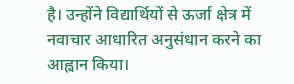है। उन्होंने विद्यार्थियों से ऊर्जा क्षेत्र में नवाचार आधारित अनुसंधान करने का आह्वान किया।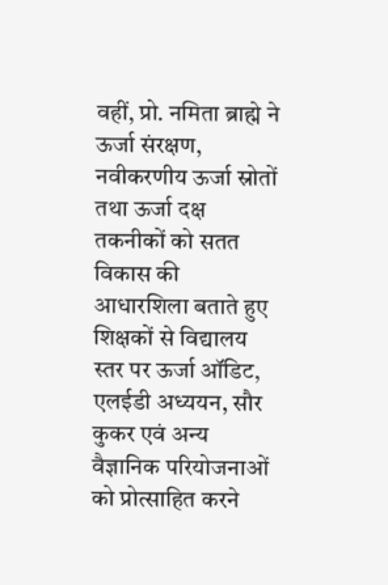वहीं, प्रो. नमिता ब्राह्मे ने ऊर्जा संरक्षण, नवीकरणीय ऊर्जा स्रोतों तथा ऊर्जा दक्ष तकनीकों को सतत विकास की आधारशिला बताते हुए शिक्षकों से विद्यालय स्तर पर ऊर्जा ऑडिट, एलईडी अध्ययन, सौर कुकर एवं अन्य वैज्ञानिक परियोजनाओं को प्रोत्साहित करने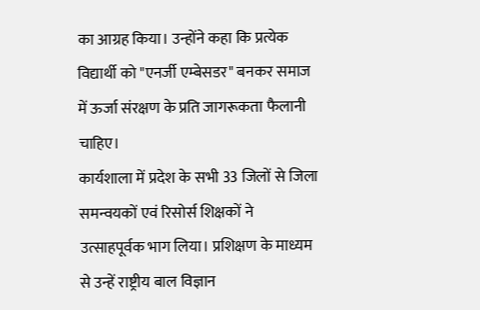का आग्रह किया। उन्होंने कहा कि प्रत्येक विद्यार्थी को "एनर्जी एम्बेसडर" बनकर समाज में ऊर्जा संरक्षण के प्रति जागरूकता फैलानी चाहिए।
कार्यशाला में प्रदेश के सभी 33 जिलों से जिला समन्वयकों एवं रिसोर्स शिक्षकों ने उत्साहपूर्वक भाग लिया। प्रशिक्षण के माध्यम से उन्हें राष्ट्रीय बाल विज्ञान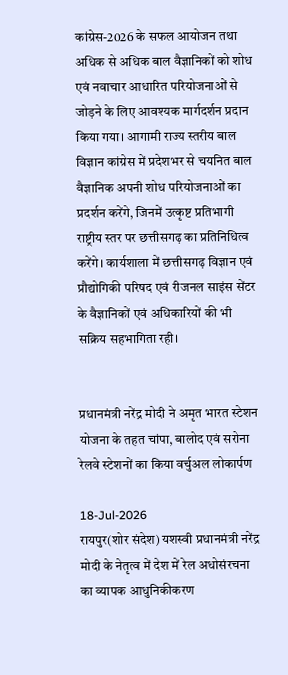कांग्रेस-2026 के सफल आयोजन तथा अधिक से अधिक बाल वैज्ञानिकों को शोध एवं नवाचार आधारित परियोजनाओं से जोड़ने के लिए आवश्यक मार्गदर्शन प्रदान किया गया। आगामी राज्य स्तरीय बाल विज्ञान कांग्रेस में प्रदेशभर से चयनित बाल वैज्ञानिक अपनी शोध परियोजनाओं का प्रदर्शन करेंगे, जिनमें उत्कृष्ट प्रतिभागी राष्ट्रीय स्तर पर छत्तीसगढ़ का प्रतिनिधित्व करेंगे। कार्यशाला में छत्तीसगढ़ विज्ञान एवं प्रौद्योगिकी परिषद एवं रीजनल साइंस सेंटर के वैज्ञानिकों एवं अधिकारियों की भी सक्रिय सहभागिता रही।


प्रधानमंत्री नरेंद्र मोदी ने अमृत भारत स्टेशन योजना के तहत चांपा, बालोद एवं सरोना रेलवे स्टेशनों का किया वर्चुअल लोकार्पण

18-Jul-2026
रायपुर(शोर संदेश) यशस्वी प्रधानमंत्री नरेंद्र मोदी के नेतृत्व में देश में रेल अधोसंरचना का व्यापक आधुनिकीकरण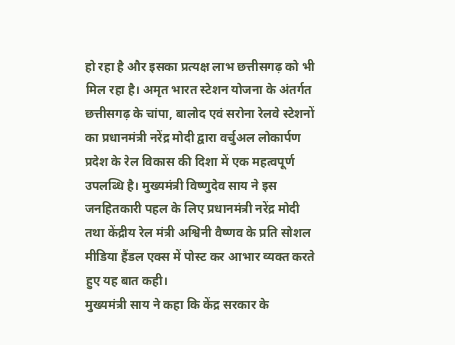हो रहा है और इसका प्रत्यक्ष लाभ छत्तीसगढ़ को भी मिल रहा है। अमृत भारत स्टेशन योजना के अंतर्गत छत्तीसगढ़ के चांपा, बालोद एवं सरोना रेलवे स्टेशनों का प्रधानमंत्री नरेंद्र मोदी द्वारा वर्चुअल लोकार्पण प्रदेश के रेल विकास की दिशा में एक महत्वपूर्ण उपलब्धि है। मुख्यमंत्री विष्णुदेव साय ने इस जनहितकारी पहल के लिए प्रधानमंत्री नरेंद्र मोदी तथा केंद्रीय रेल मंत्री अश्विनी वैष्णव के प्रति सोशल मीडिया हैंडल एक्स में पोस्ट कर आभार व्यक्त करते हुए यह बात कही।
मुख्यमंत्री साय ने कहा कि केंद्र सरकार के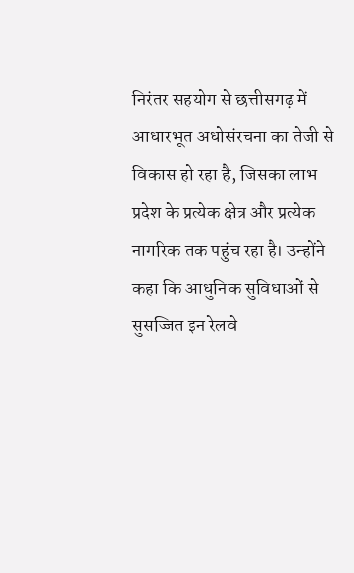निरंतर सहयोग से छत्तीसगढ़ में आधारभूत अधोसंरचना का तेजी से विकास हो रहा है, जिसका लाभ प्रदेश के प्रत्येक क्षेत्र और प्रत्येक नागरिक तक पहुंच रहा है। उन्होंने कहा कि आधुनिक सुविधाओं से सुसज्जित इन रेलवे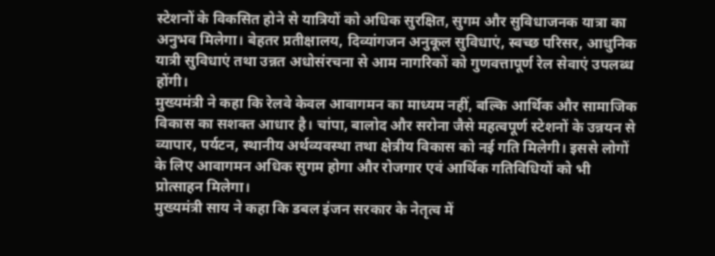स्टेशनों के विकसित होने से यात्रियों को अधिक सुरक्षित, सुगम और सुविधाजनक यात्रा का अनुभव मिलेगा। बेहतर प्रतीक्षालय, दिव्यांगजन अनुकूल सुविधाएं, स्वच्छ परिसर, आधुनिक यात्री सुविधाएं तथा उन्नत अधोसंरचना से आम नागरिकों को गुणवत्तापूर्ण रेल सेवाएं उपलब्ध होंगी।
मुख्यमंत्री ने कहा कि रेलवे केवल आवागमन का माध्यम नहीं, बल्कि आर्थिक और सामाजिक विकास का सशक्त आधार है। चांपा, बालोद और सरोना जैसे महत्वपूर्ण स्टेशनों के उन्नयन से व्यापार, पर्यटन, स्थानीय अर्थव्यवस्था तथा क्षेत्रीय विकास को नई गति मिलेगी। इससे लोगों के लिए आवागमन अधिक सुगम होगा और रोजगार एवं आर्थिक गतिविधियों को भी प्रोत्साहन मिलेगा।
मुख्यमंत्री साय ने कहा कि डबल इंजन सरकार के नेतृत्व में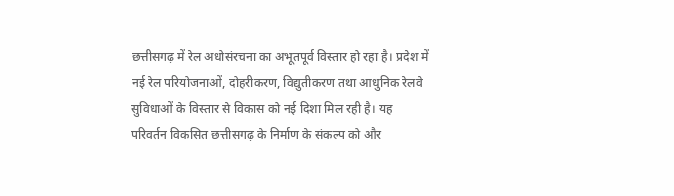छत्तीसगढ़ में रेल अधोसंरचना का अभूतपूर्व विस्तार हो रहा है। प्रदेश में नई रेल परियोजनाओं, दोहरीकरण, विद्युतीकरण तथा आधुनिक रेलवे सुविधाओं के विस्तार से विकास को नई दिशा मिल रही है। यह परिवर्तन विकसित छत्तीसगढ़ के निर्माण के संकल्प को और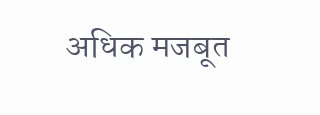अधिक मजबूत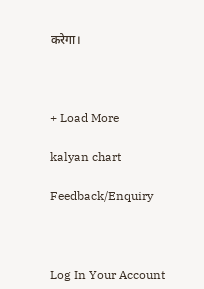करेगा।



+ Load More

kalyan chart

Feedback/Enquiry



Log In Your Account